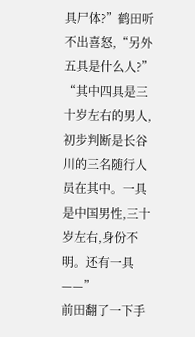具尸体?”鹤田听不出喜怒,“另外五具是什么人?”
“其中四具是三十岁左右的男人,初步判断是长谷川的三名随行人员在其中。一具是中国男性,三十岁左右,身份不明。还有一具——”
前田翻了一下手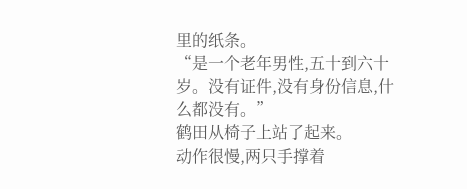里的纸条。
“是一个老年男性,五十到六十岁。没有证件,没有身份信息,什么都没有。”
鹤田从椅子上站了起来。
动作很慢,两只手撑着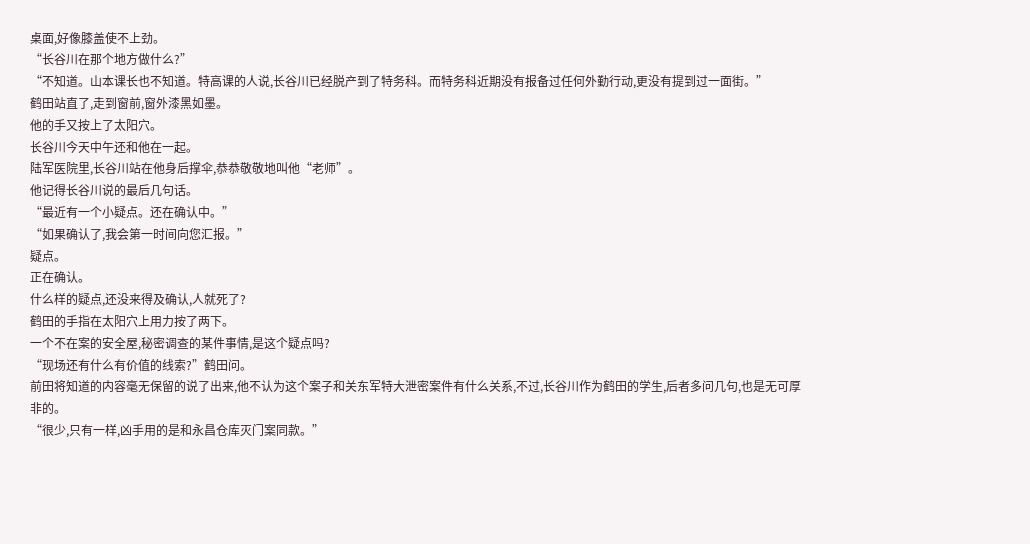桌面,好像膝盖使不上劲。
“长谷川在那个地方做什么?”
“不知道。山本课长也不知道。特高课的人说,长谷川已经脱产到了特务科。而特务科近期没有报备过任何外勤行动,更没有提到过一面街。”
鹤田站直了,走到窗前,窗外漆黑如墨。
他的手又按上了太阳穴。
长谷川今天中午还和他在一起。
陆军医院里,长谷川站在他身后撑伞,恭恭敬敬地叫他“老师”。
他记得长谷川说的最后几句话。
“最近有一个小疑点。还在确认中。”
“如果确认了,我会第一时间向您汇报。”
疑点。
正在确认。
什么样的疑点,还没来得及确认,人就死了?
鹤田的手指在太阳穴上用力按了两下。
一个不在案的安全屋,秘密调查的某件事情,是这个疑点吗?
“现场还有什么有价值的线索?”鹤田问。
前田将知道的内容毫无保留的说了出来,他不认为这个案子和关东军特大泄密案件有什么关系,不过,长谷川作为鹤田的学生,后者多问几句,也是无可厚非的。
“很少,只有一样,凶手用的是和永昌仓库灭门案同款。”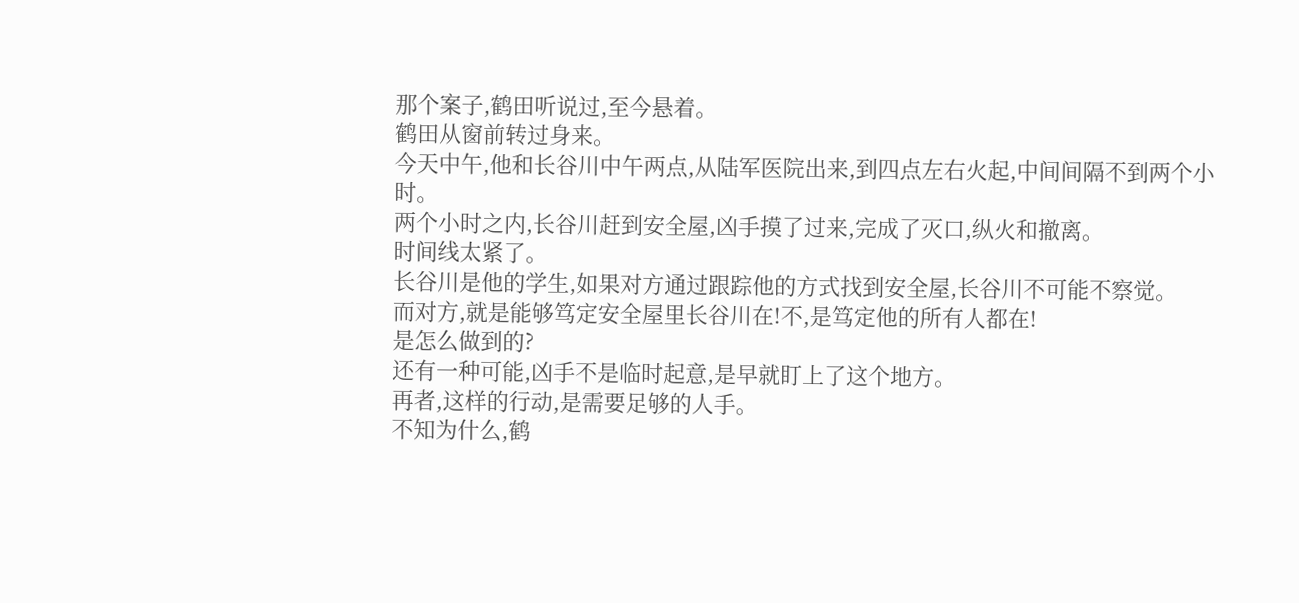那个案子,鹤田听说过,至今悬着。
鹤田从窗前转过身来。
今天中午,他和长谷川中午两点,从陆军医院出来,到四点左右火起,中间间隔不到两个小时。
两个小时之内,长谷川赶到安全屋,凶手摸了过来,完成了灭口,纵火和撤离。
时间线太紧了。
长谷川是他的学生,如果对方通过跟踪他的方式找到安全屋,长谷川不可能不察觉。
而对方,就是能够笃定安全屋里长谷川在!不,是笃定他的所有人都在!
是怎么做到的?
还有一种可能,凶手不是临时起意,是早就盯上了这个地方。
再者,这样的行动,是需要足够的人手。
不知为什么,鹤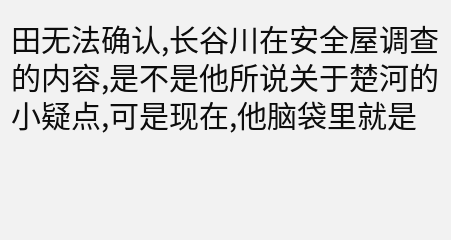田无法确认,长谷川在安全屋调查的内容,是不是他所说关于楚河的小疑点,可是现在,他脑袋里就是